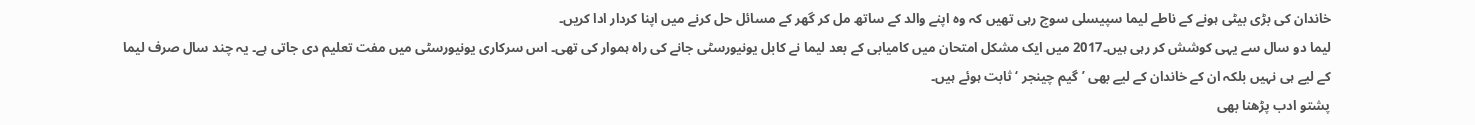خاندان کی بڑی بیٹی ہونے کے ناطے لیما سپیسلی سوچ رہی تھیں کہ وہ اپنے والد کے ساتھ مل کر گھر کے مسائل حل کرنے میں اپنا کردار ادا کریں۔
لیما دو سال سے یہی کوشش کر رہی ہیں۔2017 میں ایک مشکل امتحان میں کامیابی کے بعد لیما نے کابل یونیورسٹی جانے کی راہ ہموار کی تھی۔ اس سرکاری یونیورسٹی میں مفت تعلیم دی جاتی ہے۔ یہ چند سال صرف لیما کے لیے ہی نہیں بلکہ ان کے خاندان کے لیے بھی ’گیم چینجر ‘ ثابت ہوئے ہیں۔
پشتو ادب پڑھنا بھی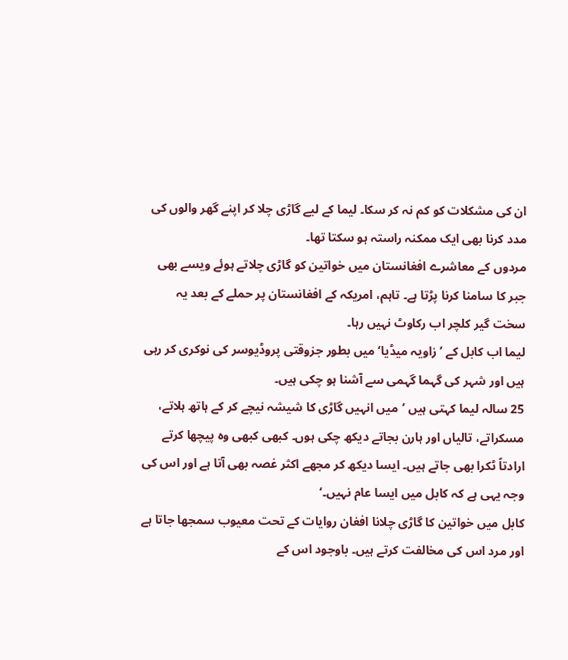ان کی مشکلات کو کم نہ کر سکا۔ لیما کے لیے گاڑی چلا کر اپنے گھر والوں کی مدد کرنا بھی ایک ممکنہ راستہ ہو سکتا تھا۔
مردوں کے معاشرے افغانستان میں خواتین کو گاڑی چلاتے ہوئے ویسے بھی جبر کا سامنا کرنا پڑتا ہے۔ تاہم، امریکہ کے افغانستان پر حملے کے بعد یہ سخت گیر کلچر اب رکاوٹ نہیں رہا۔
لیما اب کابل کے ’زاویہ میڈیا‘ میں بطور جزوقتی پروڈیوسر کی نوکری کر رہی ہیں اور شہر کی گہما گہمی سے آشنا ہو چکی ہیں۔
25 سالہ لیما کہتی ہیں ’میں انہیں گاڑی کا شیشہ نیچے کر کے ہاتھ ہلاتے، مسکراتے، تالیاں اور ہارن بجاتے دیکھ چکی ہوں۔ کبھی کبھی وہ پیچھا کرتے ارادتاً ٹکرا بھی جاتے ہیں۔ ایسا دیکھ کر مجھے اکثر غصہ بھی آتا ہے اور اس کی وجہ یہی ہے کہ کابل میں ایسا عام نہیں۔‘
کابل میں خواتین کا گاڑی چلانا افغان روایات کے تحت معیوب سمجھا جاتا ہے اور مرد اس کی مخالفت کرتے ہیں۔ باوجود اس کے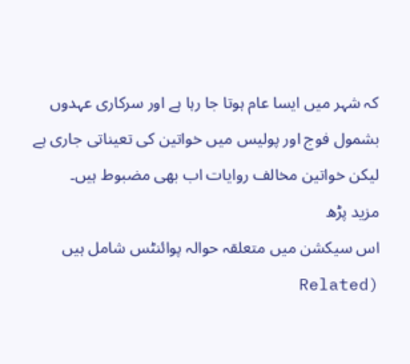کہ شہر میں ایسا عام ہوتا جا رہا ہے اور سرکاری عہدوں بشمول فوج اور پولیس میں خواتین کی تعیناتی جاری ہے لیکن خواتین مخالف روایات اب بھی مضبوط ہیں۔
مزید پڑھ
اس سیکشن میں متعلقہ حوالہ پوائنٹس شامل ہیں (Related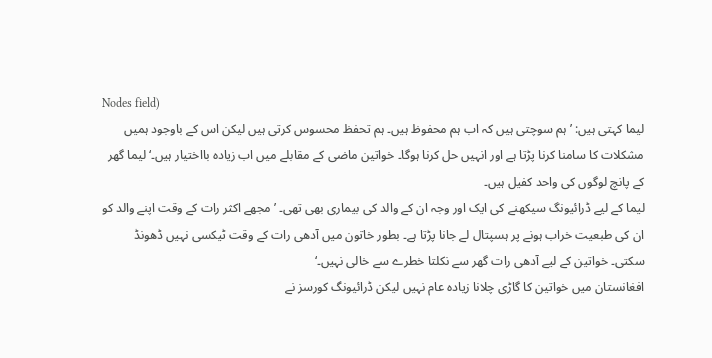Nodes field)
لیما کہتی ہیں: ’ہم سوچتی ہیں کہ اب ہم محفوظ ہیں۔ ہم تحفظ محسوس کرتی ہیں لیکن اس کے باوجود ہمیں مشکلات کا سامنا کرنا پڑتا ہے اور انہیں حل کرنا ہوگا۔ خواتین ماضی کے مقابلے میں اب زیادہ بااختیار ہیں۔‘ لیما گھر کے پانچ لوگوں کی واحد کفیل ہیں۔
لیما کے لیے ڈرائیونگ سیکھنے کی ایک اور وجہ ان کے والد کی بیماری بھی تھی۔ ’مجھے اکثر رات کے وقت اپنے والد کو ان کی طبعیت خراب ہونے پر ہسپتال لے جانا پڑتا ہے۔ بطور خاتون میں آدھی رات کے وقت ٹیکسی نہیں ڈھونڈ سکتی۔ خواتین کے لیے آدھی رات گھر سے نکلتا خطرے سے خالی نہیں۔‘
افغانستان میں خواتین کا گاڑی چلانا زیادہ عام نہیں لیکن ڈرائیونگ کورسز نے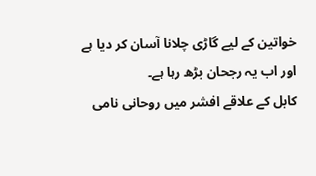خواتین کے لیے گاڑی چلانا آسان کر دیا ہے اور اب یہ رجحان بڑھ رہا ہے۔
کابل کے علاقے افشر میں روحانی نامی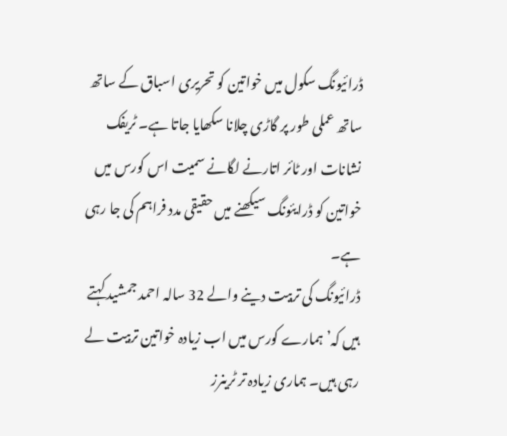ڈرائیونگ سکول میں خواتین کو تحریری اسباق کے ساتھ ساتھ عملی طور پر گاڑی چلانا سکھایا جاتا ہے۔ ٹریفک نشانات اور ٹائر اتارنے لگانے سمیت اس کورس میں خواتین کو ڈرایئونگ سیکھنے میں حقیقی مدد فراہم کی جا رہی ہے۔
ڈرائیونگ کی تربیت دینے والے 32 سالہ احمد جمشید کہتے ہیں کہ’ہمارے کورس میں اب زیادہ خواتین تربیت لے رہی ہیں۔ ہماری زیادہ تر ٹرینرز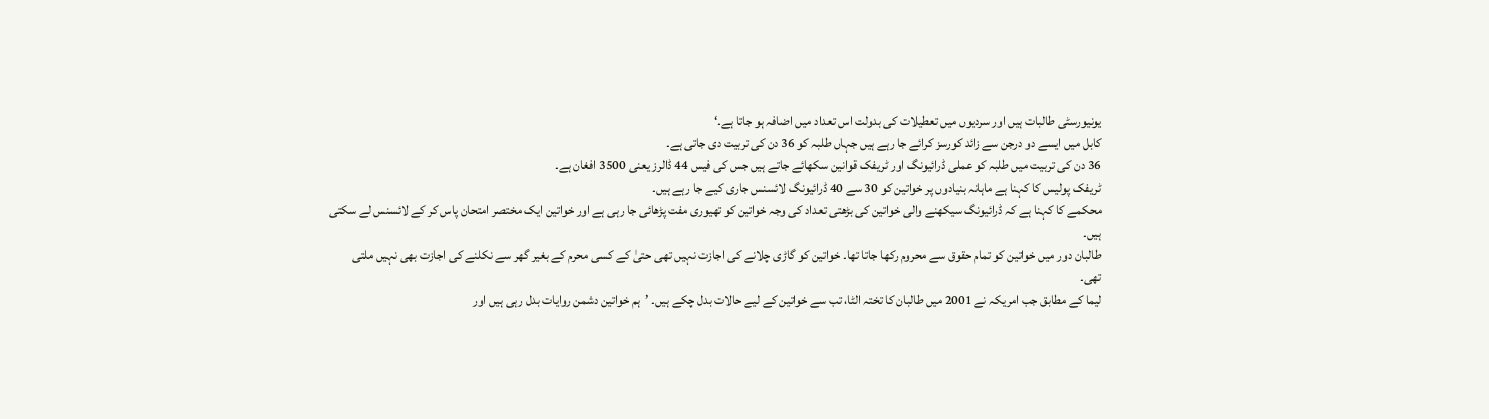یونیورسٹی طالبات ہیں اور سردیوں میں تعطیلات کی بدولت اس تعداد میں اضافہ ہو جاتا ہے۔‘
کابل میں ایسے دو درجن سے زائد کورسز کرائے جا رہے ہیں جہاں طلبہ کو 36 دن کی تربیت دی جاتی ہے۔
36 دن کی تربیت میں طلبہ کو عملی ڈرائیونگ اور ٹریفک قوانین سکھائے جاتے ہیں جس کی فیس 44 ڈالرز یعنی 3500 افغان ہے۔
ٹریفک پولیس کا کہنا ہے ماہانہ بنیادوں پر خواتین کو 30 سے 40 ڈرائیونگ لائسنس جاری کیے جا رہے ہیں۔
محکمے کا کہنا ہے کہ ڈرائیونگ سیکھنے والی خواتین کی بڑھتی تعداد کی وجہ خواتین کو تھیوری مفت پڑھائی جا رہی ہے اور خواتین ایک مختصر امتحان پاس کر کے لائسنس لے سکتی ہیں۔
طالبان دور میں خواتین کو تمام حقوق سے محروم رکھا جاتا تھا۔ خواتین کو گاڑی چلانے کی اجازت نہیں تھی حتیٰ کے کسی محرم کے بغیر گھر سے نکلنے کی اجازت بھی نہیں ملتی تھی۔
لیما کے مطابق جب امریکہ نے 2001 میں طالبان کا تختہ الٹا، تب سے خواتین کے لیے حالات بدل چکے ہیں۔ ’ہم خواتین دشمن روایات بدل رہی ہیں اور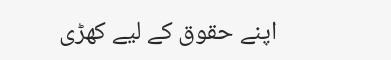اپنے حقوق کے لیے کھڑی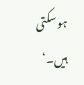ہو سکتی ہیں۔‘